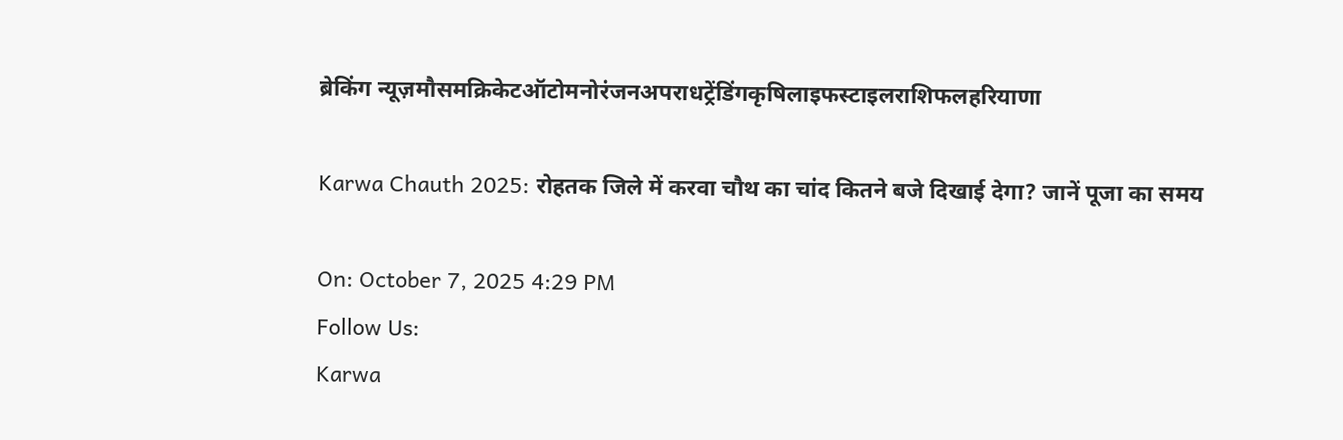ब्रेकिंग न्यूज़मौसमक्रिकेटऑटोमनोरंजनअपराधट्रेंडिंगकृषिलाइफस्टाइलराशिफलहरियाणा

Karwa Chauth 2025: रोहतक जिले में करवा चौथ का चांद कितने बजे दिखाई देगा? जानें पूजा का समय

On: October 7, 2025 4:29 PM
Follow Us:
Karwa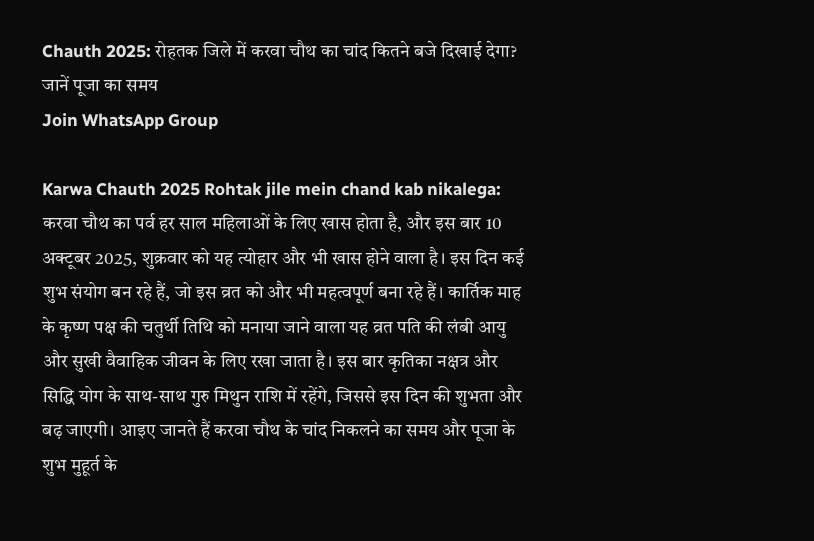Chauth 2025: रोहतक जिले में करवा चौथ का चांद कितने बजे दिखाई देगा? जानें पूजा का समय
Join WhatsApp Group

Karwa Chauth 2025 Rohtak jile mein chand kab nikalega: करवा चौथ का पर्व हर साल महिलाओं के लिए खास होता है, और इस बार 10 अक्टूबर 2025, शुक्रवार को यह त्योहार और भी खास होने वाला है। इस दिन कई शुभ संयोग बन रहे हैं, जो इस व्रत को और भी महत्वपूर्ण बना रहे हैं। कार्तिक माह के कृष्ण पक्ष की चतुर्थी तिथि को मनाया जाने वाला यह व्रत पति की लंबी आयु और सुखी वैवाहिक जीवन के लिए रखा जाता है। इस बार कृतिका नक्षत्र और सिद्धि योग के साथ-साथ गुरु मिथुन राशि में रहेंगे, जिससे इस दिन की शुभता और बढ़ जाएगी। आइए जानते हैं करवा चौथ के चांद निकलने का समय और पूजा के शुभ मुहूर्त के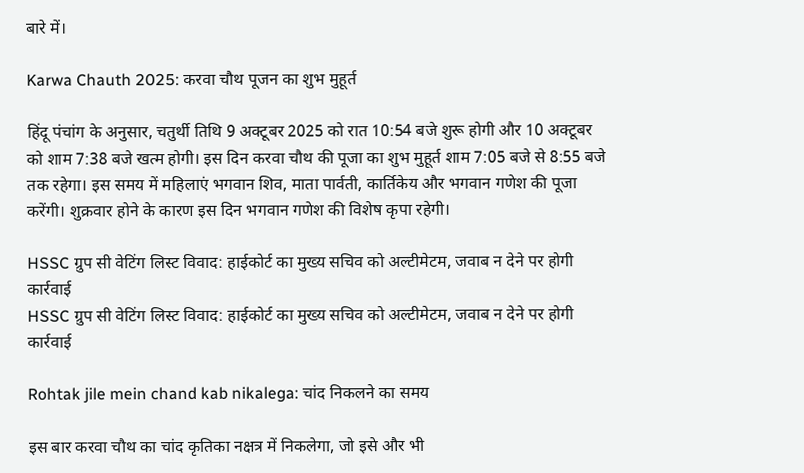बारे में।

Karwa Chauth 2025: करवा चौथ पूजन का शुभ मुहूर्त

हिंदू पंचांग के अनुसार, चतुर्थी तिथि 9 अक्टूबर 2025 को रात 10:54 बजे शुरू होगी और 10 अक्टूबर को शाम 7:38 बजे खत्म होगी। इस दिन करवा चौथ की पूजा का शुभ मुहूर्त शाम 7:05 बजे से 8:55 बजे तक रहेगा। इस समय में महिलाएं भगवान शिव, माता पार्वती, कार्तिकेय और भगवान गणेश की पूजा करेंगी। शुक्रवार होने के कारण इस दिन भगवान गणेश की विशेष कृपा रहेगी।

HSSC ग्रुप सी वेटिंग लिस्ट विवाद: हाईकोर्ट का मुख्य सचिव को अल्टीमेटम, जवाब न देने पर होगी कार्रवाई
HSSC ग्रुप सी वेटिंग लिस्ट विवाद: हाईकोर्ट का मुख्य सचिव को अल्टीमेटम, जवाब न देने पर होगी कार्रवाई

Rohtak jile mein chand kab nikalega: चांद निकलने का समय

इस बार करवा चौथ का चांद कृतिका नक्षत्र में निकलेगा, जो इसे और भी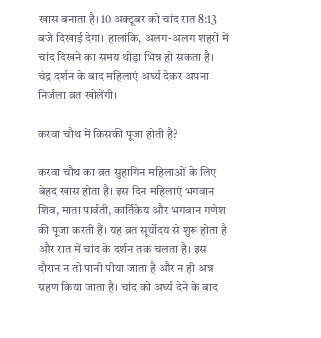खास बनाता है। 10 अक्टूबर को चांद रात 8:13 बजे दिखाई देगा। हालांकि, अलग-अलग शहरों में चांद दिखने का समय थोड़ा भिन्न हो सकता है। चंद्र दर्शन के बाद महिलाएं अर्घ्य देकर अपना निर्जला व्रत खोलेंगी।

करवा चौथ में किसकी पूजा होती है?

करवा चौथ का व्रत सुहागिन महिलाओं के लिए बेहद खास होता है। इस दिन महिलाएं भगवान शिव, माता पार्वती, कार्तिकेय और भगवान गणेश की पूजा करती हैं। यह व्रत सूर्योदय से शुरू होता है और रात में चांद के दर्शन तक चलता है। इस दौरान न तो पानी पीया जाता है और न ही अन्न ग्रहण किया जाता है। चांद को अर्घ्य देने के बाद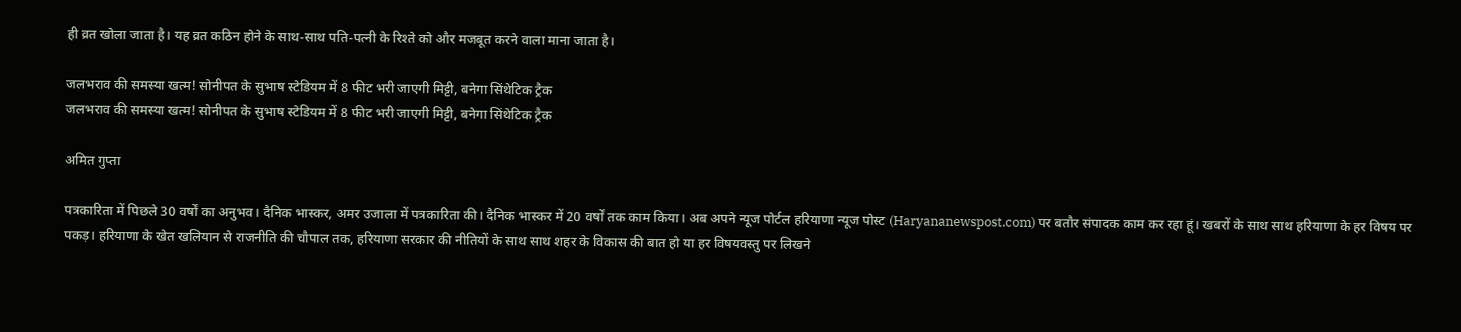ही व्रत खोला जाता है। यह व्रत कठिन होने के साथ-साथ पति-पत्नी के रिश्ते को और मजबूत करने वाला माना जाता है।

जलभराव की समस्या खत्म! सोनीपत के सुभाष स्टेडियम में 8 फीट भरी जाएगी मिट्टी, बनेगा सिंथेटिक ट्रैक
जलभराव की समस्या खत्म! सोनीपत के सुभाष स्टेडियम में 8 फीट भरी जाएगी मिट्टी, बनेगा सिंथेटिक ट्रैक

अमित गुप्ता

पत्रकारिता में पिछले 30 वर्षों का अनुभव। दैनिक भास्कर, अमर उजाला में पत्रकारिता की। दैनिक भास्कर में 20 वर्षों तक काम किया। अब अपने न्यूज पोर्टल हरियाणा न्यूज पोस्ट (Haryananewspost.com) पर बतौर संपादक काम कर रहा हूं। खबरों के साथ साथ हरियाणा के हर विषय पर पकड़। हरियाणा के खेत खलियान से राजनीति की चौपाल तक, हरियाणा सरकार की नीतियों के साथ साथ शहर के विकास की बात हो या हर विषयवस्तु पर लिखने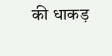की धाकड़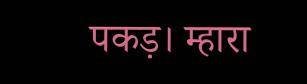पकड़। म्हारा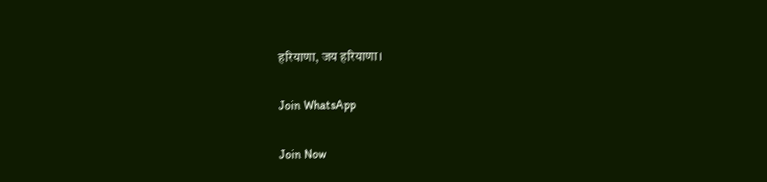हरियाणा, जय हरियाणा।

Join WhatsApp

Join Now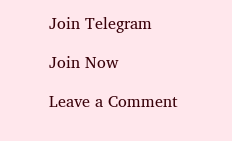Join Telegram

Join Now

Leave a Comment